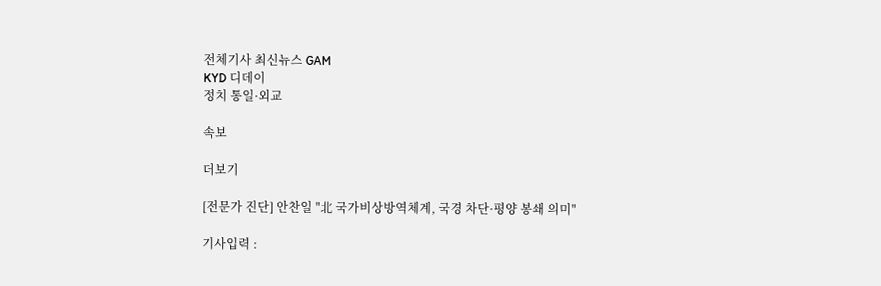전체기사 최신뉴스 GAM
KYD 디데이
정치 통일·외교

속보

더보기

[전문가 진단] 안찬일 "北 국가비상방역체계, 국경 차단·평양 봉쇄 의미"

기사입력 :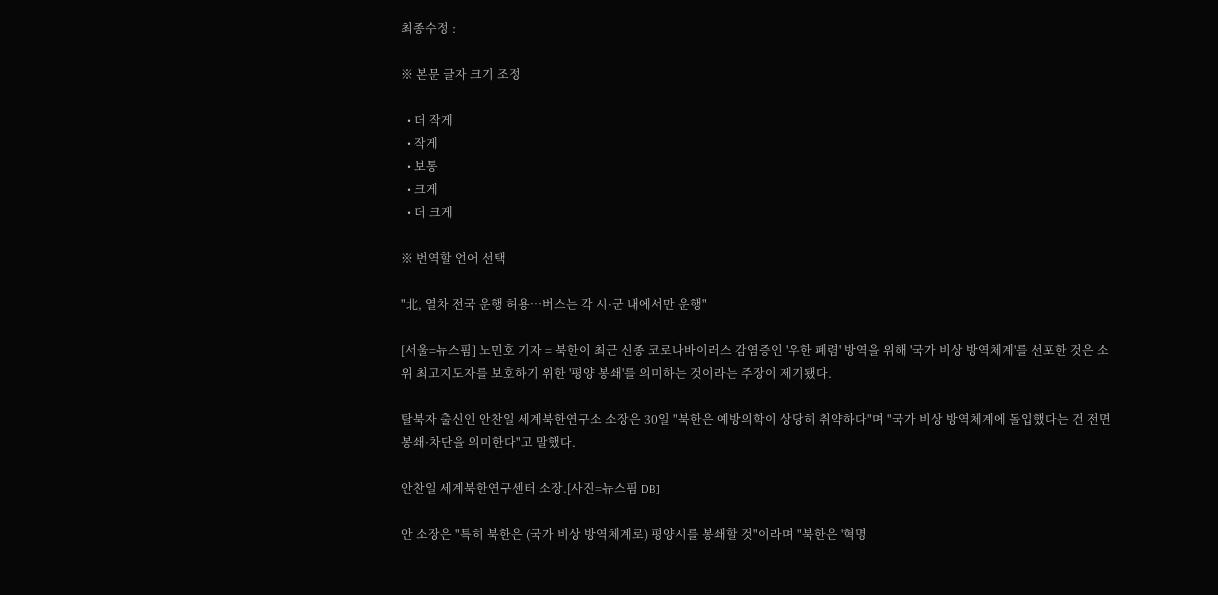최종수정 :

※ 본문 글자 크기 조정

  • 더 작게
  • 작게
  • 보통
  • 크게
  • 더 크게

※ 번역할 언어 선택

"北, 열차 전국 운행 허용…버스는 각 시·군 내에서만 운행"

[서울=뉴스핌] 노민호 기자 = 북한이 최근 신종 코로나바이러스 감염증인 '우한 폐렴' 방역을 위해 '국가 비상 방역체계'를 선포한 것은 소위 최고지도자를 보호하기 위한 '평양 봉쇄'를 의미하는 것이라는 주장이 제기됐다.

탈북자 출신인 안찬일 세계북한연구소 소장은 30일 "북한은 예방의학이 상당히 취약하다"며 "국가 비상 방역체계에 돌입했다는 건 전면 봉쇄·차단을 의미한다"고 말했다.

안찬일 세계북한연구센터 소장.[사진=뉴스핌 DB]

안 소장은 "특히 북한은 (국가 비상 방역체계로) 평양시를 봉쇄할 것"이라며 "북한은 '혁명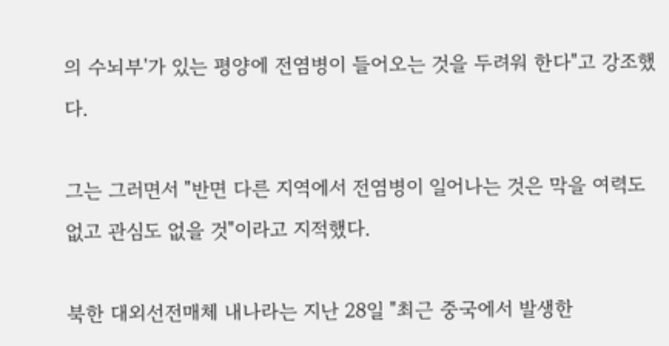의 수뇌부'가 있는 평양에 전염병이 들어오는 것을 두려워 한다"고 강조했다.

그는 그러면서 "반면 다른 지역에서 전염병이 일어나는 것은 막을 여력도 없고 관심도 없을 것"이라고 지적했다.

북한 대외선전매체 내나라는 지난 28일 "최근 중국에서 발생한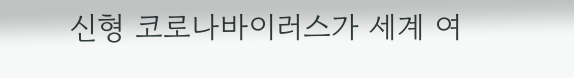신형 코로나바이러스가 세계 여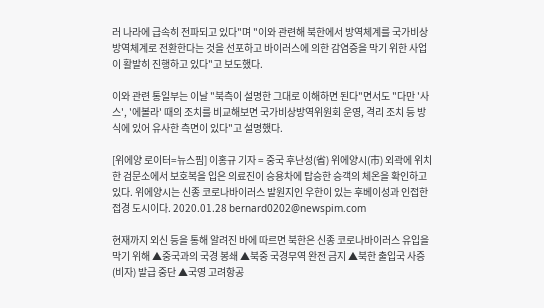러 나라에 급속히 전파되고 있다"며 "이와 관련해 북한에서 방역체계를 국가비상방역체계로 전환한다는 것을 선포하고 바이러스에 의한 감염증을 막기 위한 사업이 활발히 진행하고 있다"고 보도했다.

이와 관련 통일부는 이날 "북측이 설명한 그대로 이해하면 된다"면서도 "다만 '사스', '에볼라' 때의 조치를 비교해보면 국가비상방역위원회 운영, 격리 조치 등 방식에 있어 유사한 측면이 있다"고 설명했다.

[위에양 로이터=뉴스핌] 이홍규 기자 = 중국 후난성(省) 위에양시(市) 외곽에 위치한 검문소에서 보호복을 입은 의료진이 승용차에 탑승한 승객의 체온을 확인하고 있다. 위에양시는 신종 코로나바이러스 발원지인 우한이 있는 후베이성과 인접한 접경 도시이다. 2020.01.28 bernard0202@newspim.com

현재까지 외신 등을 통해 알려진 바에 따르면 북한은 신종 코로나바이러스 유입을 막기 위해 ▲중국과의 국경 봉쇄 ▲북중 국경무역 완전 금지 ▲북한 출입국 사증(비자) 발급 중단 ▲국영 고려항공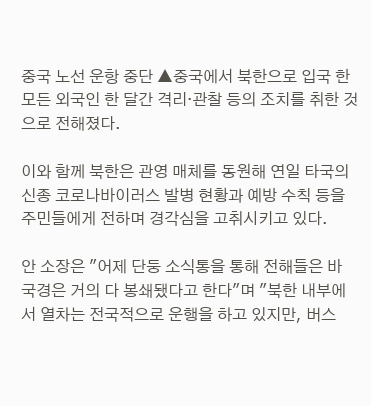중국 노선 운항 중단 ▲중국에서 북한으로 입국 한 모든 외국인 한 달간 격리·관찰 등의 조치를 취한 것으로 전해졌다.

이와 함께 북한은 관영 매체를 동원해 연일 타국의 신종 코로나바이러스 발병 현황과 예방 수칙 등을 주민들에게 전하며 경각심을 고취시키고 있다.

안 소장은 "어제 단둥 소식통을 통해 전해들은 바 국경은 거의 다 봉쇄됐다고 한다"며 "북한 내부에서 열차는 전국적으로 운행을 하고 있지만, 버스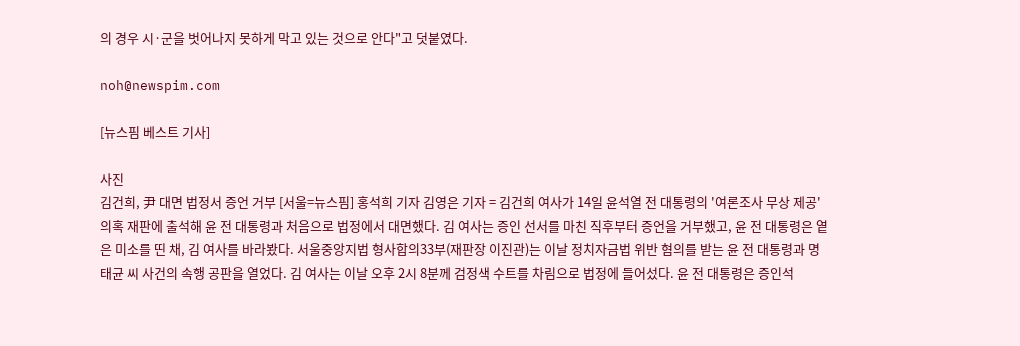의 경우 시·군을 벗어나지 못하게 막고 있는 것으로 안다"고 덧붙였다.

noh@newspim.com

[뉴스핌 베스트 기사]

사진
김건희, 尹 대면 법정서 증언 거부 [서울=뉴스핌] 홍석희 기자 김영은 기자 = 김건희 여사가 14일 윤석열 전 대통령의 '여론조사 무상 제공' 의혹 재판에 출석해 윤 전 대통령과 처음으로 법정에서 대면했다. 김 여사는 증인 선서를 마친 직후부터 증언을 거부했고, 윤 전 대통령은 옅은 미소를 띤 채, 김 여사를 바라봤다. 서울중앙지법 형사합의33부(재판장 이진관)는 이날 정치자금법 위반 혐의를 받는 윤 전 대통령과 명태균 씨 사건의 속행 공판을 열었다. 김 여사는 이날 오후 2시 8분께 검정색 수트를 차림으로 법정에 들어섰다. 윤 전 대통령은 증인석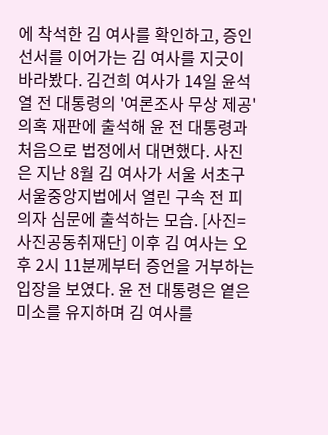에 착석한 김 여사를 확인하고, 증인 선서를 이어가는 김 여사를 지긋이 바라봤다. 김건희 여사가 14일 윤석열 전 대통령의 '여론조사 무상 제공' 의혹 재판에 출석해 윤 전 대통령과 처음으로 법정에서 대면했다. 사진은 지난 8월 김 여사가 서울 서초구 서울중앙지법에서 열린 구속 전 피의자 심문에 출석하는 모습. [사진=사진공동취재단] 이후 김 여사는 오후 2시 11분께부터 증언을 거부하는 입장을 보였다. 윤 전 대통령은 옅은 미소를 유지하며 김 여사를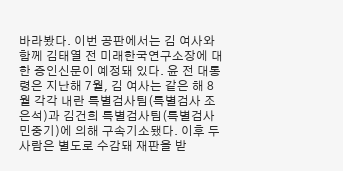바라봤다. 이번 공판에서는 김 여사와 함께 김태열 전 미래한국연구소장에 대한 증인신문이 예정돼 있다. 윤 전 대통령은 지난해 7월, 김 여사는 같은 해 8월 각각 내란 특별검사팀(특별검사 조은석)과 김건희 특별검사팀(특별검사 민중기)에 의해 구속기소됐다. 이후 두 사람은 별도로 수감돼 재판을 받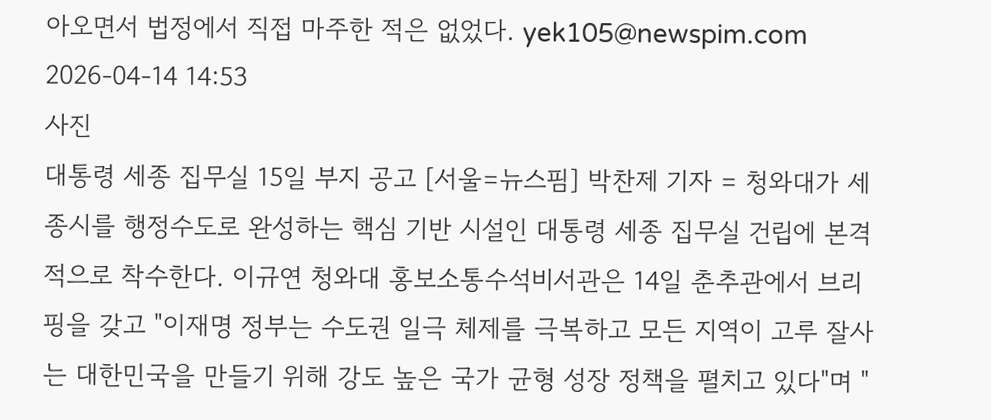아오면서 법정에서 직접 마주한 적은 없었다. yek105@newspim.com   2026-04-14 14:53
사진
대통령 세종 집무실 15일 부지 공고 [서울=뉴스핌] 박찬제 기자 = 청와대가 세종시를 행정수도로 완성하는 핵심 기반 시설인 대통령 세종 집무실 건립에 본격적으로 착수한다. 이규연 청와대 홍보소통수석비서관은 14일 춘추관에서 브리핑을 갖고 "이재명 정부는 수도권 일극 체제를 극복하고 모든 지역이 고루 잘사는 대한민국을 만들기 위해 강도 높은 국가 균형 성장 정책을 펼치고 있다"며 "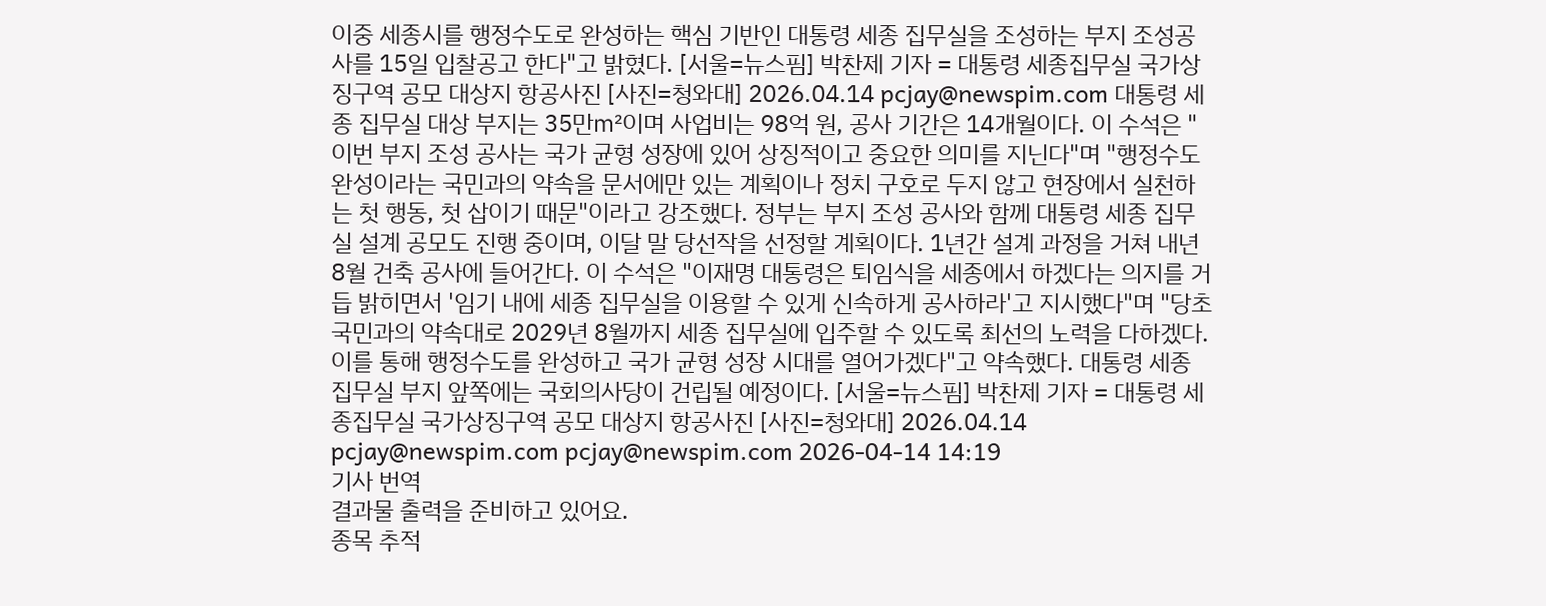이중 세종시를 행정수도로 완성하는 핵심 기반인 대통령 세종 집무실을 조성하는 부지 조성공사를 15일 입찰공고 한다"고 밝혔다. [서울=뉴스핌] 박찬제 기자 = 대통령 세종집무실 국가상징구역 공모 대상지 항공사진 [사진=청와대] 2026.04.14 pcjay@newspim.com 대통령 세종 집무실 대상 부지는 35만㎡이며 사업비는 98억 원, 공사 기간은 14개월이다. 이 수석은 "이번 부지 조성 공사는 국가 균형 성장에 있어 상징적이고 중요한 의미를 지닌다"며 "행정수도 완성이라는 국민과의 약속을 문서에만 있는 계획이나 정치 구호로 두지 않고 현장에서 실천하는 첫 행동, 첫 삽이기 때문"이라고 강조했다. 정부는 부지 조성 공사와 함께 대통령 세종 집무실 설계 공모도 진행 중이며, 이달 말 당선작을 선정할 계획이다. 1년간 설계 과정을 거쳐 내년 8월 건축 공사에 들어간다. 이 수석은 "이재명 대통령은 퇴임식을 세종에서 하겠다는 의지를 거듭 밝히면서 '임기 내에 세종 집무실을 이용할 수 있게 신속하게 공사하라'고 지시했다"며 "당초 국민과의 약속대로 2029년 8월까지 세종 집무실에 입주할 수 있도록 최선의 노력을 다하겠다. 이를 통해 행정수도를 완성하고 국가 균형 성장 시대를 열어가겠다"고 약속했다. 대통령 세종 집무실 부지 앞쪽에는 국회의사당이 건립될 예정이다. [서울=뉴스핌] 박찬제 기자 = 대통령 세종집무실 국가상징구역 공모 대상지 항공사진 [사진=청와대] 2026.04.14 pcjay@newspim.com pcjay@newspim.com 2026-04-14 14:19
기사 번역
결과물 출력을 준비하고 있어요.
종목 추적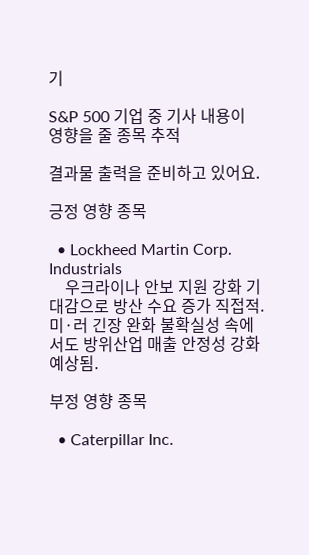기

S&P 500 기업 중 기사 내용이 영향을 줄 종목 추적

결과물 출력을 준비하고 있어요.

긍정 영향 종목

  • Lockheed Martin Corp. Industrials
    우크라이나 안보 지원 강화 기대감으로 방산 수요 증가 직접적. 미·러 긴장 완화 불확실성 속에서도 방위산업 매출 안정성 강화 예상됨.

부정 영향 종목

  • Caterpillar Inc.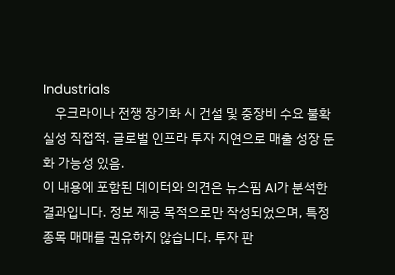Industrials
    우크라이나 전쟁 장기화 시 건설 및 중장비 수요 불확실성 직접적. 글로벌 인프라 투자 지연으로 매출 성장 둔화 가능성 있음.
이 내용에 포함된 데이터와 의견은 뉴스핌 AI가 분석한 결과입니다. 정보 제공 목적으로만 작성되었으며, 특정 종목 매매를 권유하지 않습니다. 투자 판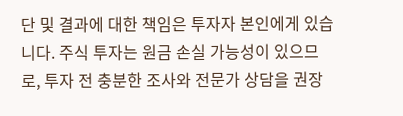단 및 결과에 대한 책임은 투자자 본인에게 있습니다. 주식 투자는 원금 손실 가능성이 있으므로, 투자 전 충분한 조사와 전문가 상담을 권장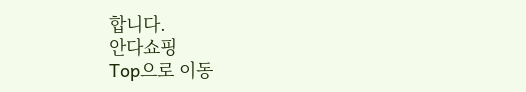합니다.
안다쇼핑
Top으로 이동